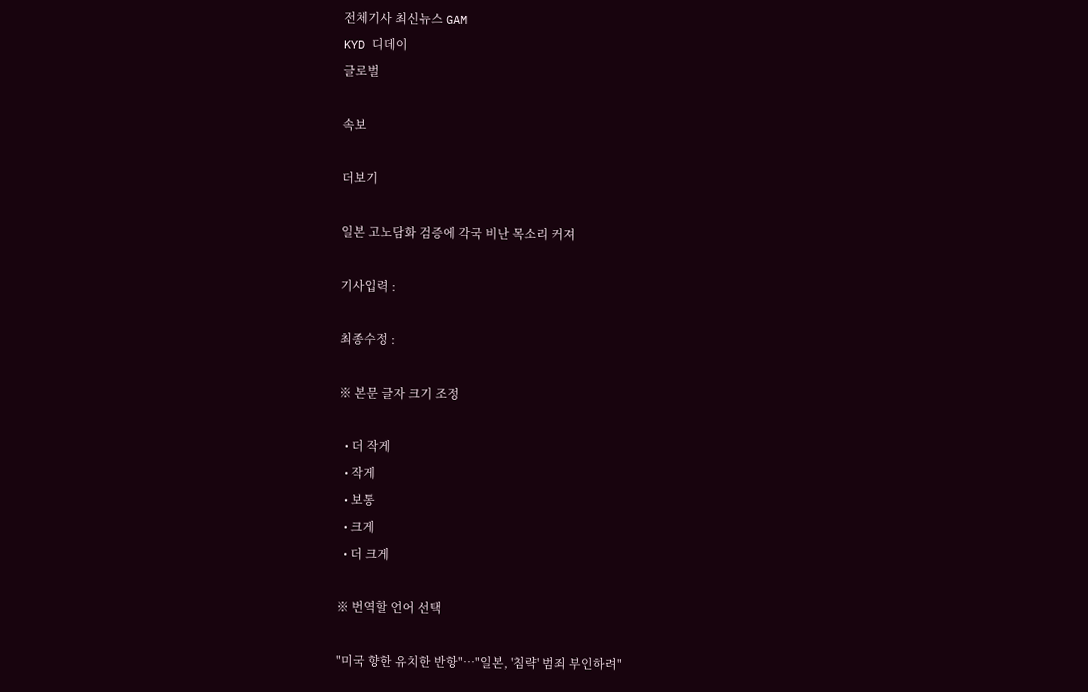전체기사 최신뉴스 GAM
KYD 디데이
글로벌

속보

더보기

일본 고노담화 검증에 각국 비난 목소리 커져

기사입력 :

최종수정 :

※ 본문 글자 크기 조정

  • 더 작게
  • 작게
  • 보통
  • 크게
  • 더 크게

※ 번역할 언어 선택

"미국 향한 유치한 반항"…"일본, '침략' 범죄 부인하려"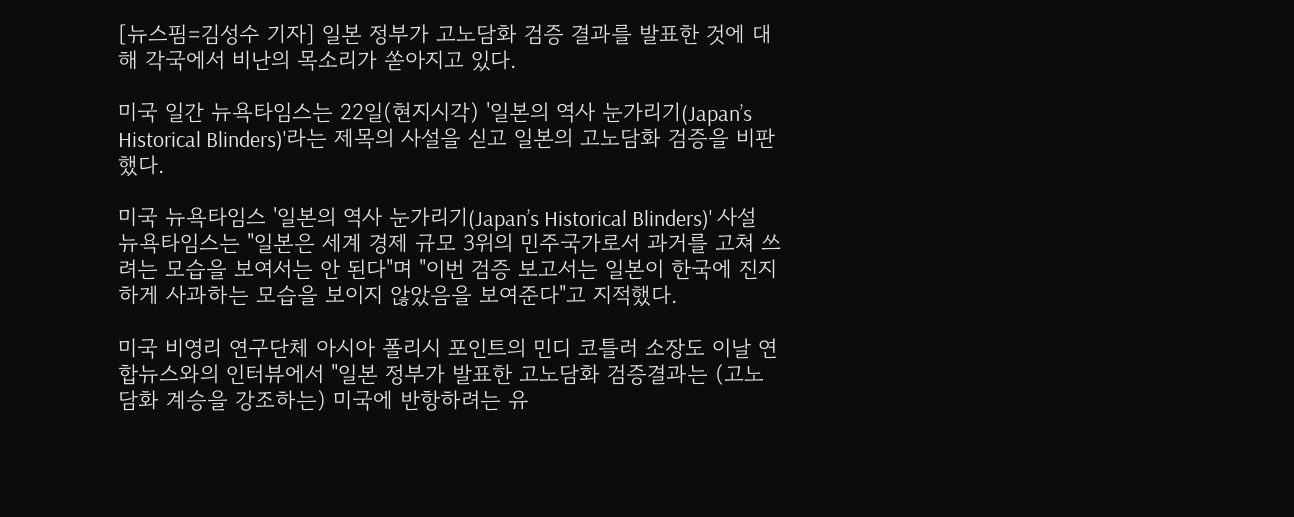[뉴스핌=김성수 기자] 일본 정부가 고노담화 검증 결과를 발표한 것에 대해 각국에서 비난의 목소리가 쏟아지고 있다.

미국 일간 뉴욕타임스는 22일(현지시각) '일본의 역사 눈가리기(Japan’s Historical Blinders)'라는 제목의 사설을 싣고 일본의 고노담화 검증을 비판했다.

미국 뉴욕타임스 '일본의 역사 눈가리기(Japan’s Historical Blinders)' 사설
뉴욕타임스는 "일본은 세계 경제 규모 3위의 민주국가로서 과거를 고쳐 쓰려는 모습을 보여서는 안 된다"며 "이번 검증 보고서는 일본이 한국에 진지하게 사과하는 모습을 보이지 않았음을 보여준다"고 지적했다.

미국 비영리 연구단체 아시아 폴리시 포인트의 민디 코틀러 소장도 이날 연합뉴스와의 인터뷰에서 "일본 정부가 발표한 고노담화 검증결과는 (고노담화 계승을 강조하는) 미국에 반항하려는 유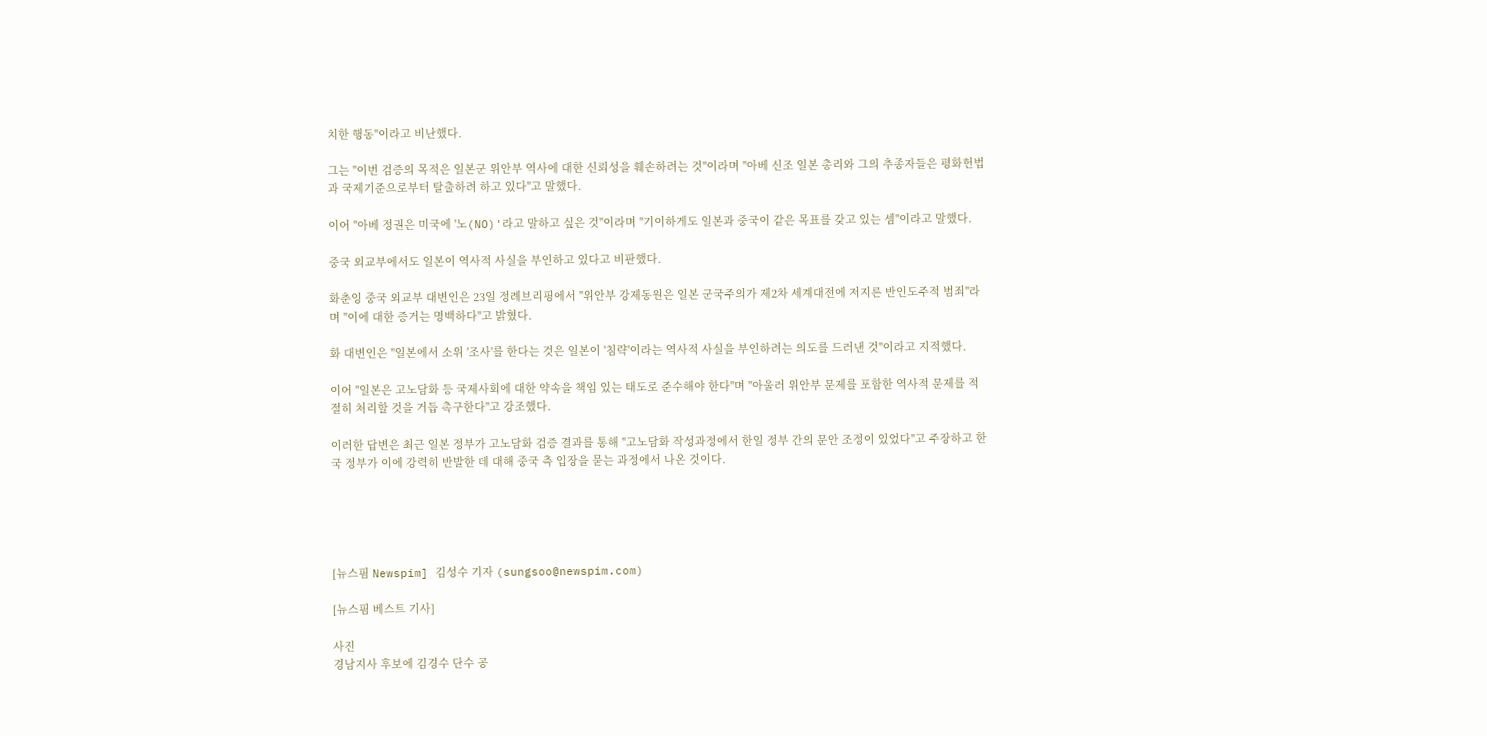치한 행동"이라고 비난했다.

그는 "이번 검증의 목적은 일본군 위안부 역사에 대한 신뢰성을 훼손하려는 것"이라며 "아베 신조 일본 총리와 그의 추종자들은 평화헌법과 국제기준으로부터 탈출하려 하고 있다"고 말했다.

이어 "아베 정권은 미국에 '노(NO)'라고 말하고 싶은 것"이라며 "기이하게도 일본과 중국이 같은 목표를 갖고 있는 셈"이라고 말했다.

중국 외교부에서도 일본이 역사적 사실을 부인하고 있다고 비판했다.

화춘잉 중국 외교부 대변인은 23일 정례브리핑에서 "위안부 강제동원은 일본 군국주의가 제2차 세계대전에 저지른 반인도주적 범죄"라며 "이에 대한 증거는 명백하다"고 밝혔다.

화 대변인은 "일본에서 소위 '조사'를 한다는 것은 일본이 '침략'이라는 역사적 사실을 부인하려는 의도를 드러낸 것"이라고 지적했다.

이어 "일본은 고노담화 등 국제사회에 대한 약속을 책임 있는 태도로 준수해야 한다"며 "아울러 위안부 문제를 포함한 역사적 문제를 적절히 처리할 것을 거듭 촉구한다"고 강조했다.

이러한 답변은 최근 일본 정부가 고노담화 검증 결과를 통해 "고노담화 작성과정에서 한일 정부 간의 문안 조정이 있었다"고 주장하고 한국 정부가 이에 강력히 반발한 데 대해 중국 측 입장을 묻는 과정에서 나온 것이다.





[뉴스핌 Newspim] 김성수 기자 (sungsoo@newspim.com)

[뉴스핌 베스트 기사]

사진
경남지사 후보에 김경수 단수 공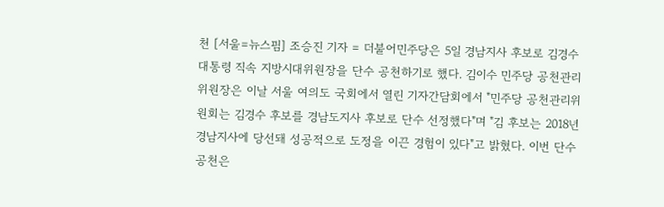천 [서울=뉴스핌] 조승진 기자 = 더불어민주당은 5일 경남지사 후보로 김경수 대통령 직속 지방시대위원장을 단수 공천하기로 했다. 김이수 민주당 공천관리위원장은 이날 서울 여의도 국회에서 열린 기자간담회에서 "민주당 공천관리위원회는 김경수 후보를 경남도지사 후보로 단수 선정했다"며 "김 후보는 2018년 경남지사에 당선돼 성공적으로 도정을 이끈 경험이 있다"고 밝혔다. 이번 단수 공천은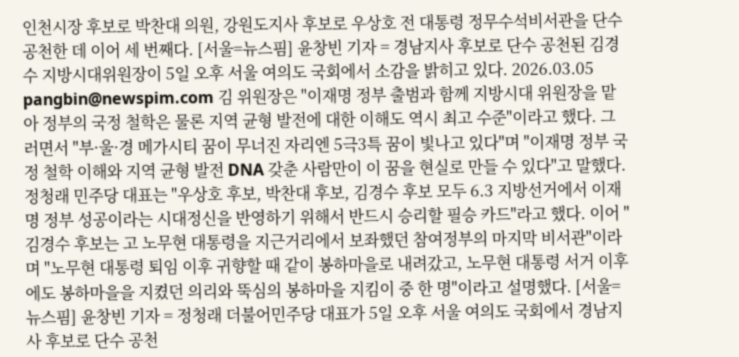인천시장 후보로 박찬대 의원, 강원도지사 후보로 우상호 전 대통령 정무수석비서관을 단수 공천한 데 이어 세 번째다. [서울=뉴스핌] 윤창빈 기자 = 경남지사 후보로 단수 공천된 김경수 지방시대위원장이 5일 오후 서울 여의도 국회에서 소감을 밝히고 있다. 2026.03.05 pangbin@newspim.com 김 위원장은 "이재명 정부 출범과 함께 지방시대 위원장을 맡아 정부의 국정 철학은 물론 지역 균형 발전에 대한 이해도 역시 최고 수준"이라고 했다. 그러면서 "부·울·경 메가시티 꿈이 무너진 자리엔 5극3특 꿈이 빛나고 있다"며 "이재명 정부 국정 철학 이해와 지역 균형 발전 DNA 갖춘 사람만이 이 꿈을 현실로 만들 수 있다"고 말했다. 정청래 민주당 대표는 "우상호 후보, 박찬대 후보, 김경수 후보 모두 6.3 지방선거에서 이재명 정부 성공이라는 시대정신을 반영하기 위해서 반드시 승리할 필승 카드"라고 했다. 이어 "김경수 후보는 고 노무현 대통령을 지근거리에서 보좌했던 참여정부의 마지막 비서관"이라며 "노무현 대통령 퇴임 이후 귀향할 때 같이 봉하마을로 내려갔고, 노무현 대통령 서거 이후에도 봉하마을을 지켰던 의리와 뚝심의 봉하마을 지킴이 중 한 명"이라고 설명했다. [서울=뉴스핌] 윤창빈 기자 = 정청래 더불어민주당 대표가 5일 오후 서울 여의도 국회에서 경남지사 후보로 단수 공천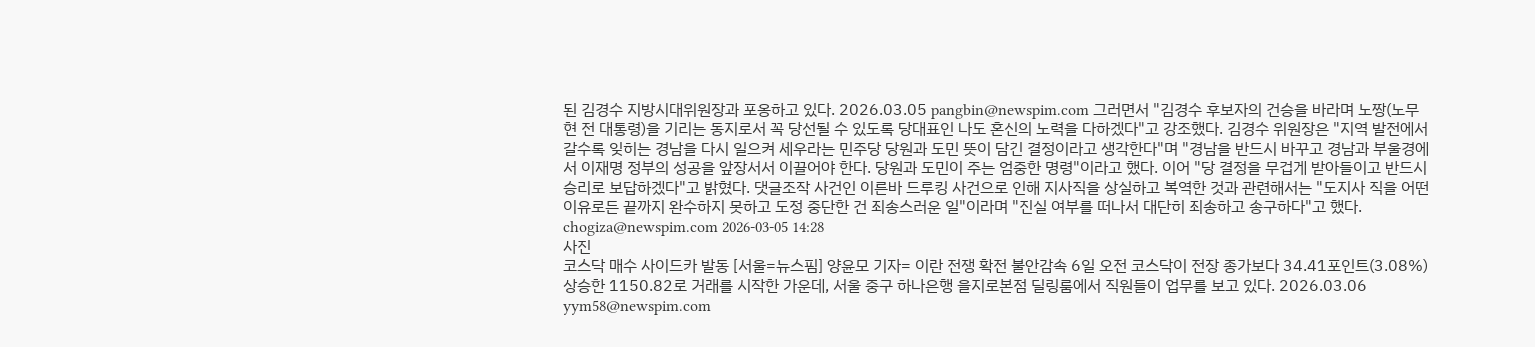된 김경수 지방시대위원장과 포옹하고 있다. 2026.03.05 pangbin@newspim.com 그러면서 "김경수 후보자의 건승을 바라며 노짱(노무현 전 대통령)을 기리는 동지로서 꼭 당선될 수 있도록 당대표인 나도 혼신의 노력을 다하겠다"고 강조했다. 김경수 위원장은 "지역 발전에서 갈수록 잊히는 경남을 다시 일으켜 세우라는 민주당 당원과 도민 뜻이 담긴 결정이라고 생각한다"며 "경남을 반드시 바꾸고 경남과 부울경에서 이재명 정부의 성공을 앞장서서 이끌어야 한다. 당원과 도민이 주는 엄중한 명령"이라고 했다. 이어 "당 결정을 무겁게 받아들이고 반드시 승리로 보답하겠다"고 밝혔다. 댓글조작 사건인 이른바 드루킹 사건으로 인해 지사직을 상실하고 복역한 것과 관련해서는 "도지사 직을 어떤 이유로든 끝까지 완수하지 못하고 도정 중단한 건 죄송스러운 일"이라며 "진실 여부를 떠나서 대단히 죄송하고 송구하다"고 했다. chogiza@newspim.com 2026-03-05 14:28
사진
코스닥 매수 사이드카 발동 [서울=뉴스핌] 양윤모 기자= 이란 전쟁 확전 불안감속 6일 오전 코스닥이 전장 종가보다 34.41포인트(3.08%) 상승한 1150.82로 거래를 시작한 가운데, 서울 중구 하나은행 을지로본점 딜링룸에서 직원들이 업무를 보고 있다. 2026.03.06 yym58@newspim.com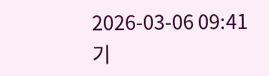2026-03-06 09:41
기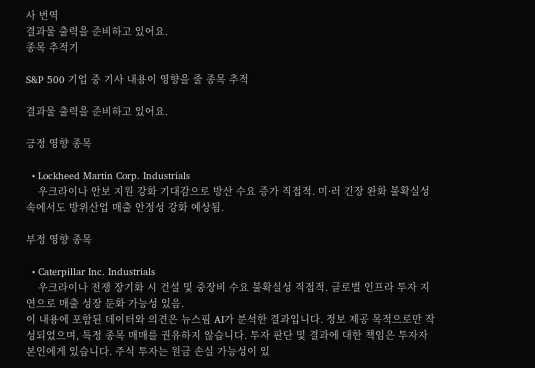사 번역
결과물 출력을 준비하고 있어요.
종목 추적기

S&P 500 기업 중 기사 내용이 영향을 줄 종목 추적

결과물 출력을 준비하고 있어요.

긍정 영향 종목

  • Lockheed Martin Corp. Industrials
    우크라이나 안보 지원 강화 기대감으로 방산 수요 증가 직접적. 미·러 긴장 완화 불확실성 속에서도 방위산업 매출 안정성 강화 예상됨.

부정 영향 종목

  • Caterpillar Inc. Industrials
    우크라이나 전쟁 장기화 시 건설 및 중장비 수요 불확실성 직접적. 글로벌 인프라 투자 지연으로 매출 성장 둔화 가능성 있음.
이 내용에 포함된 데이터와 의견은 뉴스핌 AI가 분석한 결과입니다. 정보 제공 목적으로만 작성되었으며, 특정 종목 매매를 권유하지 않습니다. 투자 판단 및 결과에 대한 책임은 투자자 본인에게 있습니다. 주식 투자는 원금 손실 가능성이 있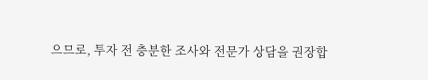으므로, 투자 전 충분한 조사와 전문가 상담을 권장합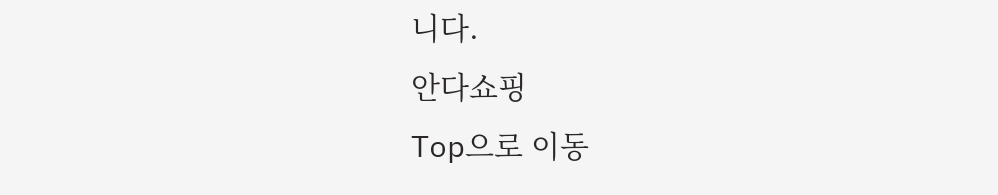니다.
안다쇼핑
Top으로 이동